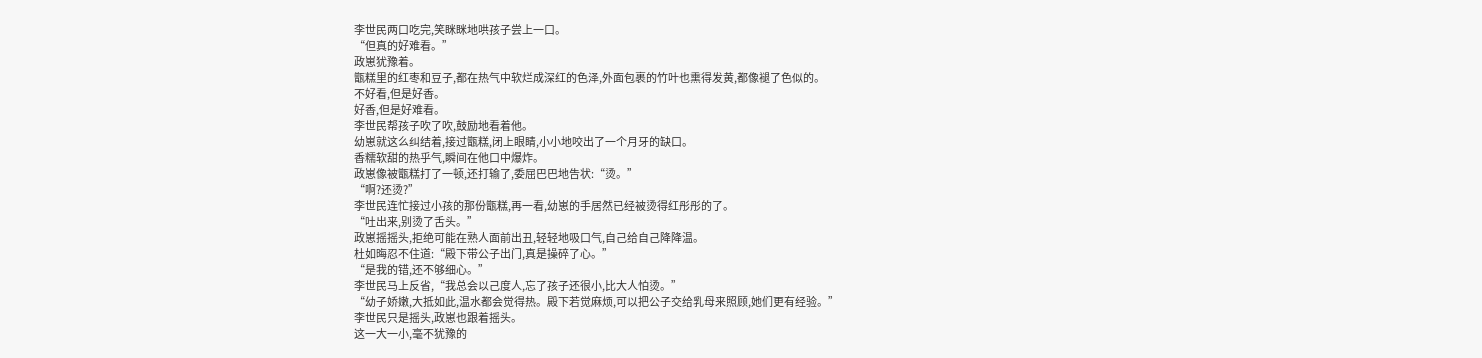李世民两口吃完,笑眯眯地哄孩子尝上一口。
“但真的好难看。”
政崽犹豫着。
甑糕里的红枣和豆子,都在热气中软烂成深红的色泽,外面包裹的竹叶也熏得发黄,都像褪了色似的。
不好看,但是好香。
好香,但是好难看。
李世民帮孩子吹了吹,鼓励地看着他。
幼崽就这么纠结着,接过甑糕,闭上眼睛,小小地咬出了一个月牙的缺口。
香糯软甜的热乎气,瞬间在他口中爆炸。
政崽像被甑糕打了一顿,还打输了,委屈巴巴地告状:“烫。”
“啊?还烫?”
李世民连忙接过小孩的那份甑糕,再一看,幼崽的手居然已经被烫得红彤彤的了。
“吐出来,别烫了舌头。”
政崽摇摇头,拒绝可能在熟人面前出丑,轻轻地吸口气,自己给自己降降温。
杜如晦忍不住道:“殿下带公子出门,真是操碎了心。”
“是我的错,还不够细心。”
李世民马上反省,“我总会以己度人,忘了孩子还很小,比大人怕烫。”
“幼子娇嫩,大抵如此,温水都会觉得热。殿下若觉麻烦,可以把公子交给乳母来照顾,她们更有经验。”
李世民只是摇头,政崽也跟着摇头。
这一大一小,毫不犹豫的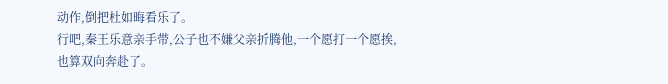动作,倒把杜如晦看乐了。
行吧,秦王乐意亲手带,公子也不嫌父亲折腾他,一个愿打一个愿挨,也算双向奔赴了。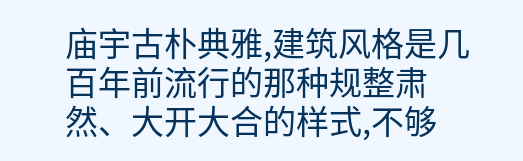庙宇古朴典雅,建筑风格是几百年前流行的那种规整肃然、大开大合的样式,不够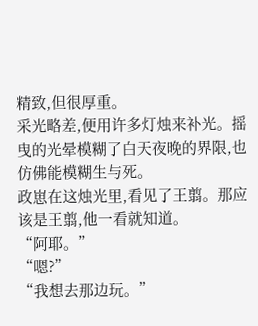精致,但很厚重。
采光略差,便用许多灯烛来补光。摇曳的光晕模糊了白天夜晚的界限,也仿佛能模糊生与死。
政崽在这烛光里,看见了王翦。那应该是王翦,他一看就知道。
“阿耶。”
“嗯?”
“我想去那边玩。”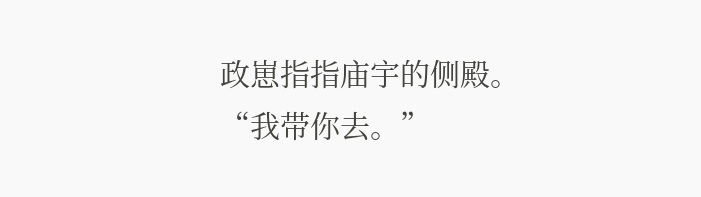政崽指指庙宇的侧殿。
“我带你去。”